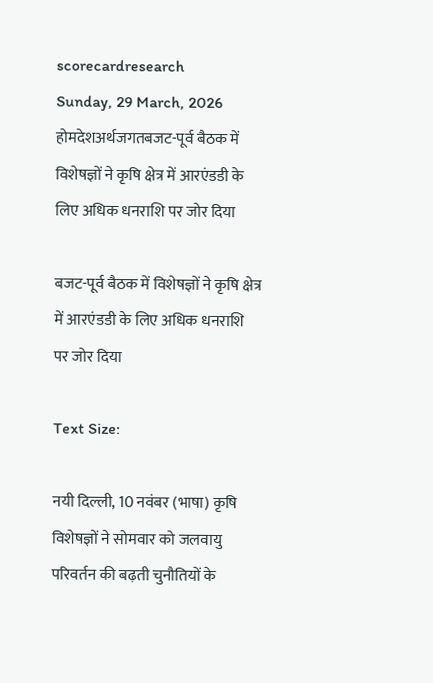scorecardresearch
Sunday, 29 March, 2026
होमदेशअर्थजगतबजट-पूर्व बैठक में विशेषज्ञों ने कृषि क्षेत्र में आरएंडडी के लिए अधिक धनराशि पर जोर दिया

बजट-पूर्व बैठक में विशेषज्ञों ने कृषि क्षेत्र में आरएंडडी के लिए अधिक धनराशि पर जोर दिया

Text Size:

नयी दिल्ली, 10 नवंबर (भाषा) कृषि विशेषज्ञों ने सोमवार को जलवायु परिवर्तन की बढ़ती चुनौतियों के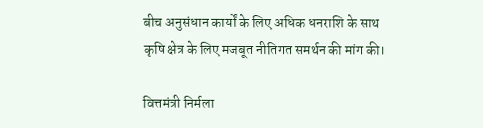बीच अनुसंधान कार्यों के लिए अधिक धनराशि के साथ कृषि क्षेत्र के लिए मजबूत नीतिगत समर्थन की मांग की।

वित्तमंत्री निर्मला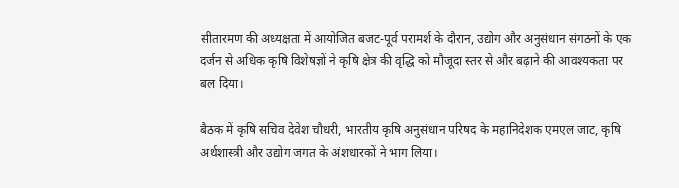सीतारमण की अध्यक्षता में आयोजित बजट-पूर्व परामर्श के दौरान, उद्योग और अनुसंधान संगठनों के एक दर्जन से अधिक कृषि विशेषज्ञों ने कृषि क्षेत्र की वृद्धि को मौजूदा स्तर से और बढ़ाने की आवश्यकता पर बल दिया।

बैठक में कृषि सचिव देवेश चौधरी, भारतीय कृषि अनुसंधान परिषद के महानिदेशक एमएल जाट, कृषि अर्थशास्त्री और उद्योग जगत के अंशधारकों ने भाग लिया।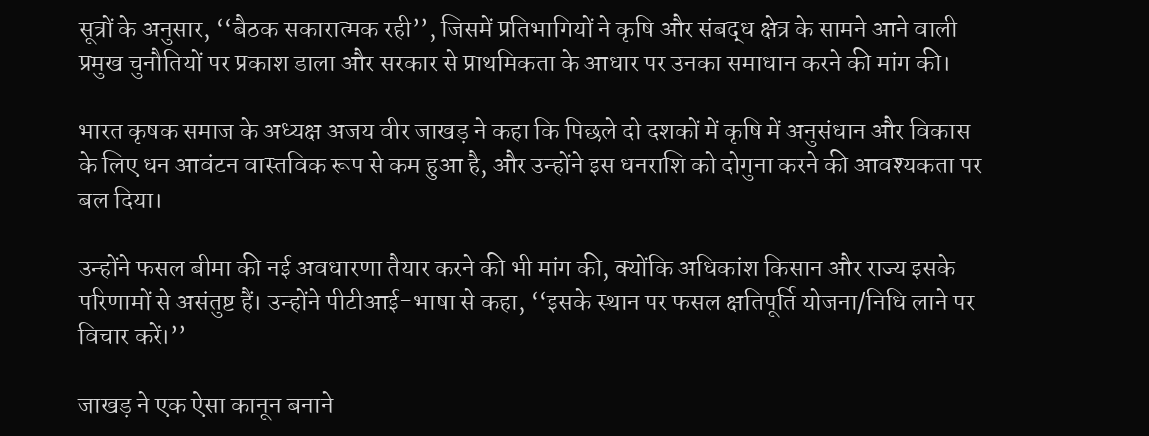सूत्रों के अनुसार, ‘‘बैठक सकारात्मक रही’’, जिसमें प्रतिभागियों ने कृषि और संबद्ध क्षेत्र के सामने आने वाली प्रमुख चुनौतियों पर प्रकाश डाला और सरकार से प्राथमिकता के आधार पर उनका समाधान करने की मांग की।

भारत कृषक समाज के अध्यक्ष अजय वीर जाखड़ ने कहा कि पिछले दो दशकों में कृषि में अनुसंधान और विकास के लिए धन आवंटन वास्तविक रूप से कम हुआ है, और उन्होंने इस धनराशि को दोगुना करने की आवश्यकता पर बल दिया।

उन्होंने फसल बीमा की नई अवधारणा तैयार करने की भी मांग की, क्योंकि अधिकांश किसान और राज्य इसके परिणामों से असंतुष्ट हैं। उन्होंने पीटीआई-भाषा से कहा, ‘‘इसके स्थान पर फसल क्षतिपूर्ति योजना/निधि लाने पर विचार करें।’’

जाखड़ ने एक ऐसा कानून बनाने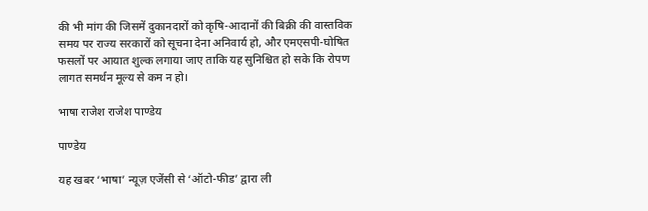की भी मांग की जिसमें दुकानदारों को कृषि-आदानों की बिक्री की वास्तविक समय पर राज्य सरकारों को सूचना देना अनिवार्य हो, और एमएसपी-घोषित फसलों पर आयात शुल्क लगाया जाए ताकि यह सुनिश्चित हो सके कि रोपण लागत समर्थन मूल्य से कम न हो।

भाषा राजेश राजेश पाण्डेय

पाण्डेय

यह खबर ‘भाषा’ न्यूज़ एजेंसी से ‘ऑटो-फीड’ द्वारा ली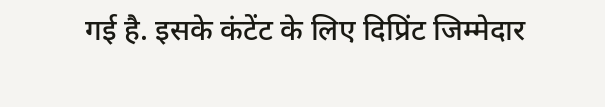गई है. इसके कंटेंट के लिए दिप्रिंट जिम्मेदार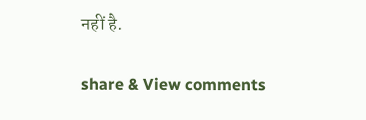नहीं है.

share & View comments